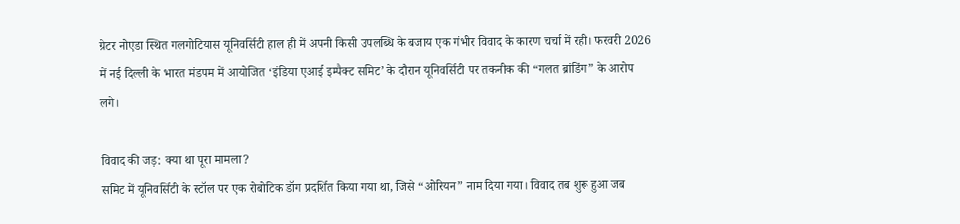ग्रेटर नोएडा स्थित गलगोटियास यूनिवर्सिटी हाल ही में अपनी किसी उपलब्धि के बजाय एक गंभीर विवाद के कारण चर्चा में रही। फरवरी 2026 में नई दिल्ली के भारत मंडपम में आयोजित ‘इंडिया एआई इम्पैक्ट समिट’ के दौरान यूनिवर्सिटी पर तकनीक की “गलत ब्रांडिंग” के आरोप लगे।

विवाद की जड़: क्या था पूरा मामला?
समिट में यूनिवर्सिटी के स्टॉल पर एक रोबोटिक डॉग प्रदर्शित किया गया था, जिसे “ओरियन” नाम दिया गया। विवाद तब शुरू हुआ जब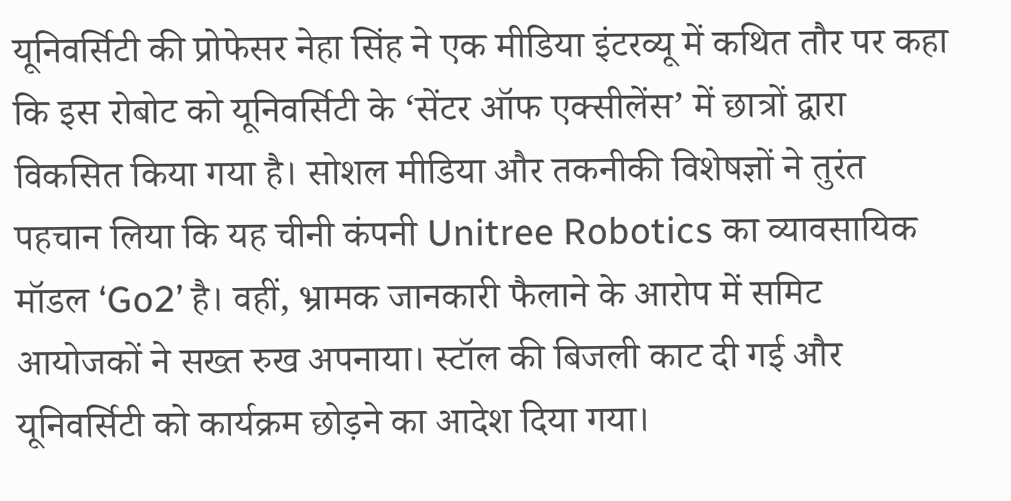यूनिवर्सिटी की प्रोफेसर नेहा सिंह ने एक मीडिया इंटरव्यू में कथित तौर पर कहा कि इस रोबोट को यूनिवर्सिटी के ‘सेंटर ऑफ एक्सीलेंस’ में छात्रों द्वारा विकसित किया गया है। सोशल मीडिया और तकनीकी विशेषज्ञों ने तुरंत पहचान लिया कि यह चीनी कंपनी Unitree Robotics का व्यावसायिक मॉडल ‘Go2’ है। वहीं, भ्रामक जानकारी फैलाने के आरोप में समिट आयोजकों ने सख्त रुख अपनाया। स्टॉल की बिजली काट दी गई और यूनिवर्सिटी को कार्यक्रम छोड़ने का आदेश दिया गया।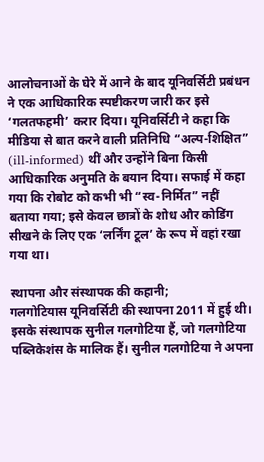आलोचनाओं के घेरे में आने के बाद यूनिवर्सिटी प्रबंधन ने एक आधिकारिक स्पष्टीकरण जारी कर इसे ‘गलतफहमी’ करार दिया। यूनिवर्सिटी ने कहा कि मीडिया से बात करने वाली प्रतिनिधि “अल्प-शिक्षित” (ill-informed) थीं और उन्होंने बिना किसी आधिकारिक अनुमति के बयान दिया। सफाई में कहा गया कि रोबोट को कभी भी “स्व-निर्मित” नहीं बताया गया; इसे केवल छात्रों के शोध और कोडिंग सीखने के लिए एक ‘लर्निंग टूल’ के रूप में वहां रखा गया था।

स्थापना और संस्थापक की कहानी;
गलगोटियास यूनिवर्सिटी की स्थापना 2011 में हुई थी। इसके संस्थापक सुनील गलगोटिया हैं, जो गलगोटिया पब्लिकेशंस के मालिक हैं। सुनील गलगोटिया ने अपना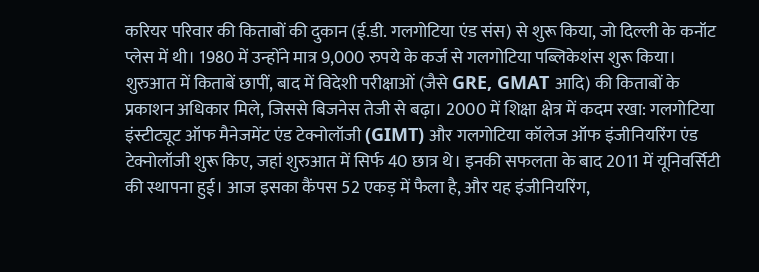करियर परिवार की किताबों की दुकान (ई.डी. गलगोटिया एंड संस) से शुरू किया, जो दिल्ली के कनॉट प्लेस में थी। 1980 में उन्होंने मात्र 9,000 रुपये के कर्ज से गलगोटिया पब्लिकेशंस शुरू किया। शुरुआत में किताबें छापीं, बाद में विदेशी परीक्षाओं (जैसे GRE, GMAT आदि) की किताबों के प्रकाशन अधिकार मिले, जिससे बिजनेस तेजी से बढ़ा। 2000 में शिक्षा क्षेत्र में कदम रखा: गलगोटिया इंस्टीट्यूट ऑफ मैनेजमेंट एंड टेक्नोलॉजी (GIMT) और गलगोटिया कॉलेज ऑफ इंजीनियरिंग एंड टेक्नोलॉजी शुरू किए, जहां शुरुआत में सिर्फ 40 छात्र थे। इनकी सफलता के बाद 2011 में यूनिवर्सिटी की स्थापना हुई। आज इसका कैंपस 52 एकड़ में फैला है, और यह इंजीनियरिंग,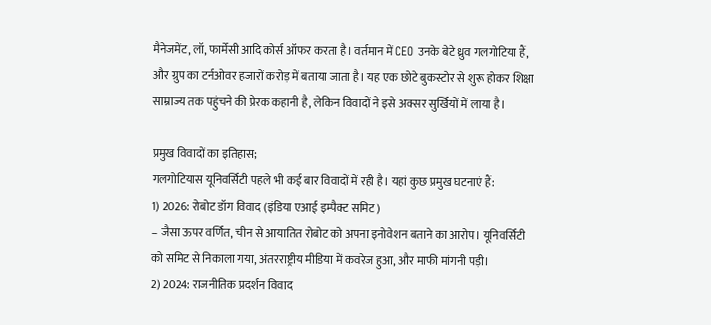मैनेजमेंट, लॉ, फार्मेसी आदि कोर्स ऑफर करता है। वर्तमान में CEO उनके बेटे ध्रुव गलगोटिया हैं, और ग्रुप का टर्नओवर हजारों करोड़ में बताया जाता है। यह एक छोटे बुकस्टोर से शुरू होकर शिक्षा साम्राज्य तक पहुंचने की प्रेरक कहानी है, लेकिन विवादों ने इसे अक्सर सुर्खियों में लाया है।

प्रमुख विवादों का इतिहास;
गलगोटियास यूनिवर्सिटी पहले भी कई बार विवादों में रही है। यहां कुछ प्रमुख घटनाएं हैं:
1) 2026: रोबोट डॉग विवाद (इंडिया एआई इम्पैक्ट समिट)
– जैसा ऊपर वर्णित, चीन से आयातित रोबोट को अपना इनोवेशन बताने का आरोप। यूनिवर्सिटी को समिट से निकाला गया, अंतरराष्ट्रीय मीडिया में कवरेज हुआ, और माफी मांगनी पड़ी।
2) 2024: राजनीतिक प्रदर्शन विवाद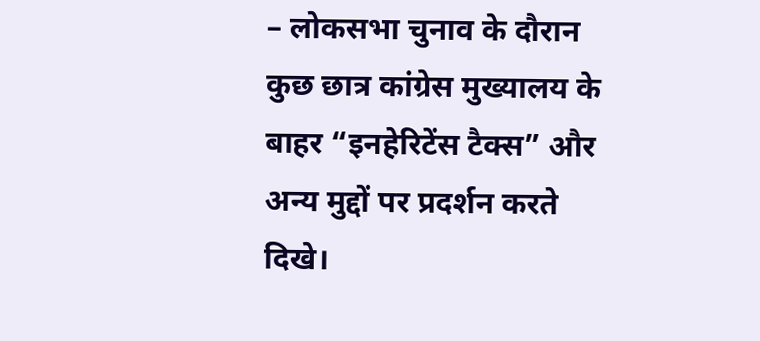– लोकसभा चुनाव के दौरान कुछ छात्र कांग्रेस मुख्यालय के बाहर “इनहेरिटेंस टैक्स” और अन्य मुद्दों पर प्रदर्शन करते दिखे।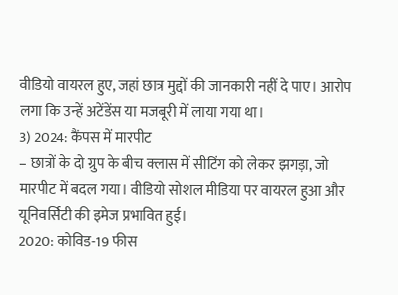वीडियो वायरल हुए, जहां छात्र मुद्दों की जानकारी नहीं दे पाए। आरोप लगा कि उन्हें अटेंडेंस या मजबूरी में लाया गया था।
3) 2024: कैंपस में मारपीट
– छात्रों के दो ग्रुप के बीच क्लास में सीटिंग को लेकर झगड़ा, जो मारपीट में बदल गया। वीडियो सोशल मीडिया पर वायरल हुआ और यूनिवर्सिटी की इमेज प्रभावित हुई।
2020: कोविड-19 फीस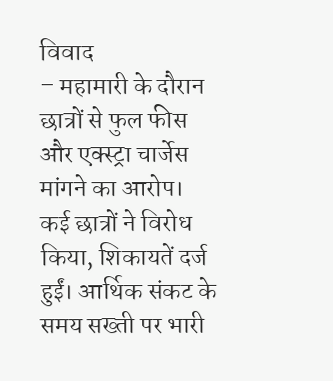विवाद
– महामारी के दौरान छात्रों से फुल फीस और एक्स्ट्रा चार्जेस मांगने का आरोप। कई छात्रों ने विरोध किया, शिकायतें दर्ज हुईं। आर्थिक संकट के समय सख्ती पर भारी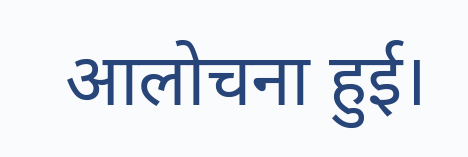आलोचना हुई।